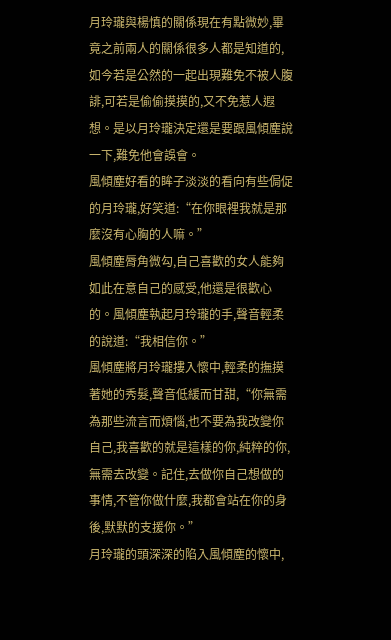月玲瓏與楊慎的關係現在有點微妙,畢竟之前兩人的關係很多人都是知道的,如今若是公然的一起出現難免不被人腹誹,可若是偷偷摸摸的,又不免惹人遐想。是以月玲瓏決定還是要跟風傾塵說一下,難免他會誤會。
風傾塵好看的眸子淡淡的看向有些侷促的月玲瓏,好笑道:“在你眼裡我就是那麼沒有心胸的人嘛。”
風傾塵脣角微勾,自己喜歡的女人能夠如此在意自己的感受,他還是很歡心的。風傾塵執起月玲瓏的手,聲音輕柔的說道:“我相信你。”
風傾塵將月玲瓏摟入懷中,輕柔的撫摸著她的秀髮,聲音低緩而甘甜,“你無需為那些流言而煩惱,也不要為我改變你自己,我喜歡的就是這樣的你,純粹的你,無需去改變。記住,去做你自己想做的事情,不管你做什麼,我都會站在你的身後,默默的支援你。”
月玲瓏的頭深深的陷入風傾塵的懷中,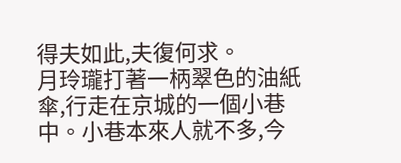得夫如此,夫復何求。
月玲瓏打著一柄翠色的油紙傘,行走在京城的一個小巷中。小巷本來人就不多,今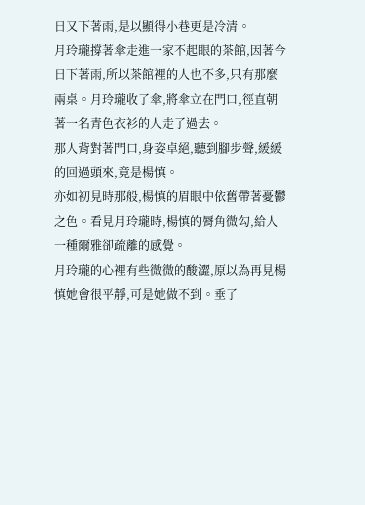日又下著雨,是以顯得小巷更是冷清。
月玲瓏撐著傘走進一家不起眼的茶館,因著今日下著雨,所以茶館裡的人也不多,只有那麼兩桌。月玲瓏收了傘,將傘立在門口,徑直朝著一名青色衣衫的人走了過去。
那人背對著門口,身姿卓絕,聽到腳步聲,緩緩的回過頭來,竟是楊慎。
亦如初見時那般,楊慎的眉眼中依舊帶著憂鬱之色。看見月玲瓏時,楊慎的脣角微勾,給人一種爾雅卻疏離的感覺。
月玲瓏的心裡有些微微的酸澀,原以為再見楊慎她會很平靜,可是她做不到。垂了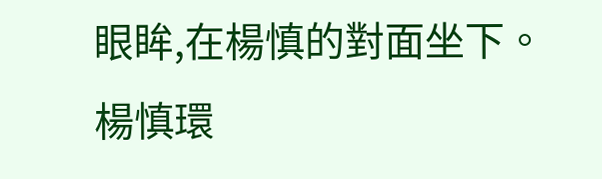眼眸,在楊慎的對面坐下。
楊慎環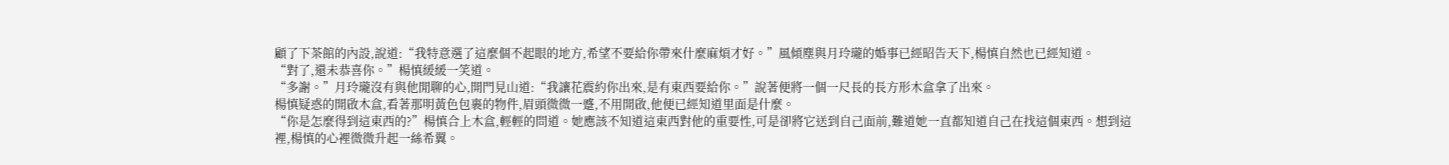顧了下茶館的內設,說道:“我特意選了這麼個不起眼的地方,希望不要給你帶來什麼麻煩才好。”風傾塵與月玲瓏的婚事已經昭告天下,楊慎自然也已經知道。
“對了,還未恭喜你。”楊慎緩緩一笑道。
“多謝。”月玲瓏沒有與他閒聊的心,開門見山道:“我讓花震約你出來,是有東西要給你。”說著便將一個一尺長的長方形木盒拿了出來。
楊慎疑惑的開啟木盒,看著那明黃色包裹的物件,眉頭微微一蹙,不用開啟,他便已經知道里面是什麼。
“你是怎麼得到這東西的?”楊慎合上木盒,輕輕的問道。她應該不知道這東西對他的重要性,可是卻將它送到自己面前,難道她一直都知道自己在找這個東西。想到這裡,楊慎的心裡微微升起一絲希翼。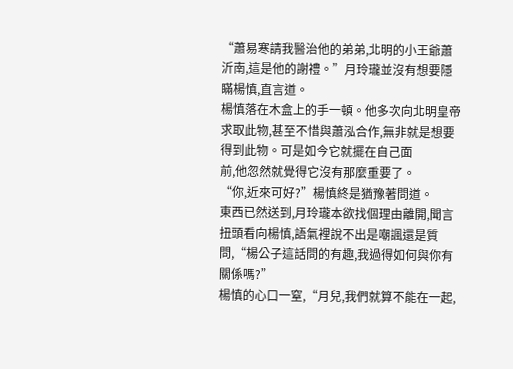“蕭易寒請我醫治他的弟弟,北明的小王爺蕭沂南,這是他的謝禮。”月玲瓏並沒有想要隱瞞楊慎,直言道。
楊慎落在木盒上的手一頓。他多次向北明皇帝求取此物,甚至不惜與蕭泓合作,無非就是想要得到此物。可是如今它就擺在自己面
前,他忽然就覺得它沒有那麼重要了。
“你,近來可好?”楊慎終是猶豫著問道。
東西已然送到,月玲瓏本欲找個理由離開,聞言扭頭看向楊慎,語氣裡說不出是嘲諷還是質問,“楊公子這話問的有趣,我過得如何與你有關係嗎?”
楊慎的心口一窒,“月兒,我們就算不能在一起,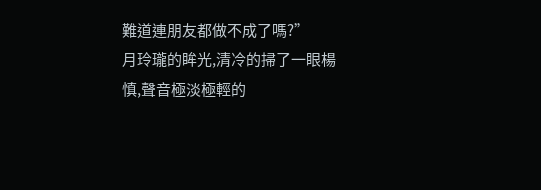難道連朋友都做不成了嗎?”
月玲瓏的眸光,清冷的掃了一眼楊慎,聲音極淡極輕的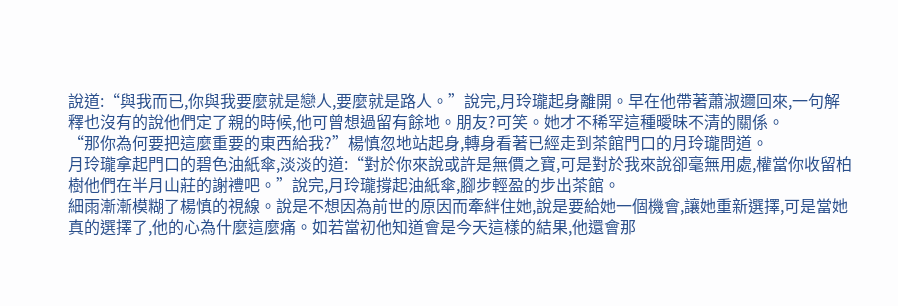說道:“與我而已,你與我要麼就是戀人,要麼就是路人。”說完,月玲瓏起身離開。早在他帶著蕭淑邇回來,一句解釋也沒有的說他們定了親的時候,他可曾想過留有餘地。朋友?可笑。她才不稀罕這種曖昧不清的關係。
“那你為何要把這麼重要的東西給我?”楊慎忽地站起身,轉身看著已經走到茶館門口的月玲瓏問道。
月玲瓏拿起門口的碧色油紙傘,淡淡的道:“對於你來說或許是無價之寶,可是對於我來說卻毫無用處,權當你收留柏樹他們在半月山莊的謝禮吧。”說完,月玲瓏撐起油紙傘,腳步輕盈的步出茶館。
細雨漸漸模糊了楊慎的視線。說是不想因為前世的原因而牽絆住她,說是要給她一個機會,讓她重新選擇,可是當她真的選擇了,他的心為什麼這麼痛。如若當初他知道會是今天這樣的結果,他還會那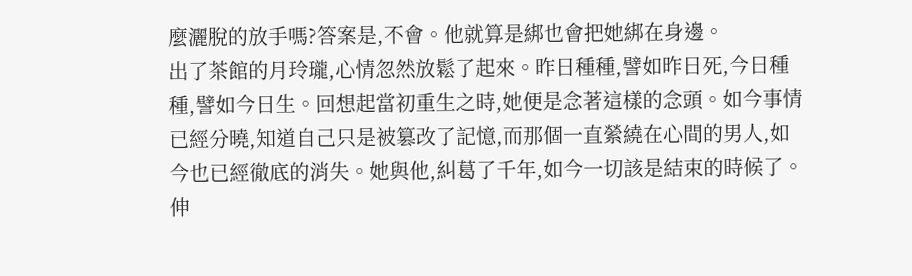麼灑脫的放手嗎?答案是,不會。他就算是綁也會把她綁在身邊。
出了茶館的月玲瓏,心情忽然放鬆了起來。昨日種種,譬如昨日死,今日種種,譬如今日生。回想起當初重生之時,她便是念著這樣的念頭。如今事情已經分曉,知道自己只是被篡改了記憶,而那個一直縈繞在心間的男人,如今也已經徹底的消失。她與他,糾葛了千年,如今一切該是結束的時候了。
伸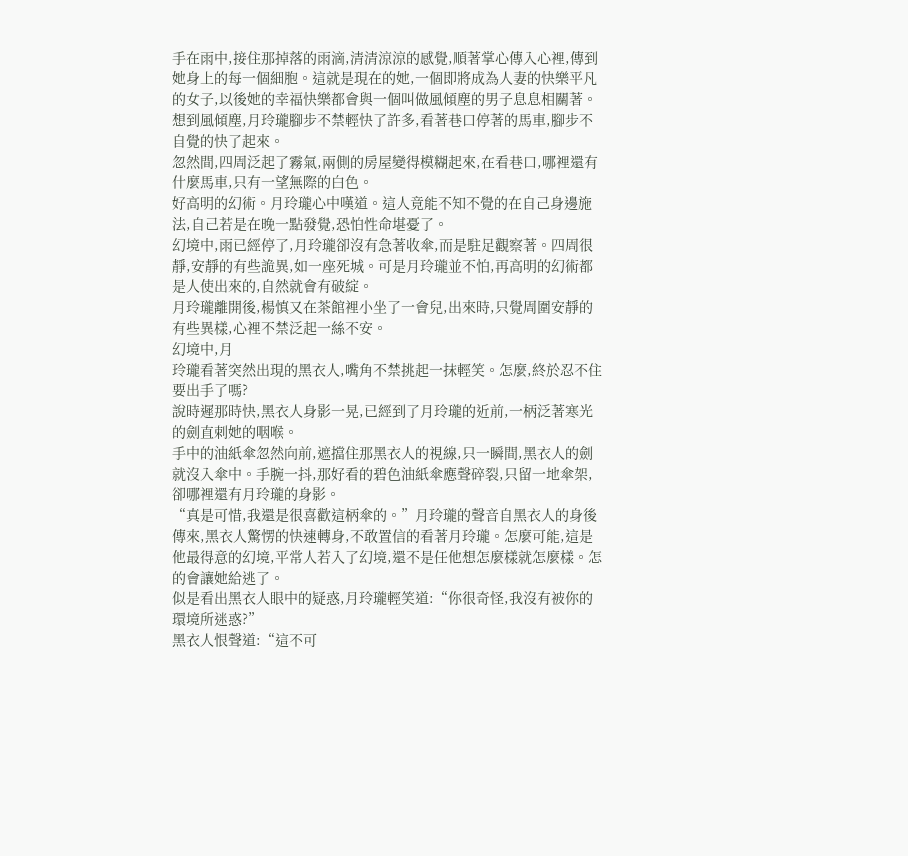手在雨中,接住那掉落的雨滴,清清涼涼的感覺,順著掌心傳入心裡,傳到她身上的每一個細胞。這就是現在的她,一個即將成為人妻的快樂平凡的女子,以後她的幸福快樂都會與一個叫做風傾塵的男子息息相關著。
想到風傾塵,月玲瓏腳步不禁輕快了許多,看著巷口停著的馬車,腳步不自覺的快了起來。
忽然間,四周泛起了霧氣,兩側的房屋變得模糊起來,在看巷口,哪裡還有什麼馬車,只有一望無際的白色。
好高明的幻術。月玲瓏心中嘆道。這人竟能不知不覺的在自己身邊施法,自己若是在晚一點發覺,恐怕性命堪憂了。
幻境中,雨已經停了,月玲瓏卻沒有急著收傘,而是駐足觀察著。四周很靜,安靜的有些詭異,如一座死城。可是月玲瓏並不怕,再高明的幻術都是人使出來的,自然就會有破綻。
月玲瓏離開後,楊慎又在茶館裡小坐了一會兒,出來時,只覺周圍安靜的有些異樣,心裡不禁泛起一絲不安。
幻境中,月
玲瓏看著突然出現的黑衣人,嘴角不禁挑起一抹輕笑。怎麼,終於忍不住要出手了嗎?
說時遲那時快,黑衣人身影一晃,已經到了月玲瓏的近前,一柄泛著寒光的劍直刺她的咽喉。
手中的油紙傘忽然向前,遮擋住那黑衣人的視線,只一瞬間,黑衣人的劍就沒入傘中。手腕一抖,那好看的碧色油紙傘應聲碎裂,只留一地傘架,卻哪裡還有月玲瓏的身影。
“真是可惜,我還是很喜歡這柄傘的。”月玲瓏的聲音自黑衣人的身後傳來,黑衣人驚愣的快速轉身,不敢置信的看著月玲瓏。怎麼可能,這是他最得意的幻境,平常人若入了幻境,還不是任他想怎麼樣就怎麼樣。怎的會讓她給逃了。
似是看出黑衣人眼中的疑惑,月玲瓏輕笑道:“你很奇怪,我沒有被你的環境所迷惑?”
黑衣人恨聲道:“這不可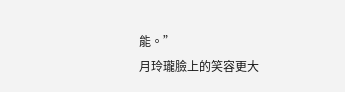能。”
月玲瓏臉上的笑容更大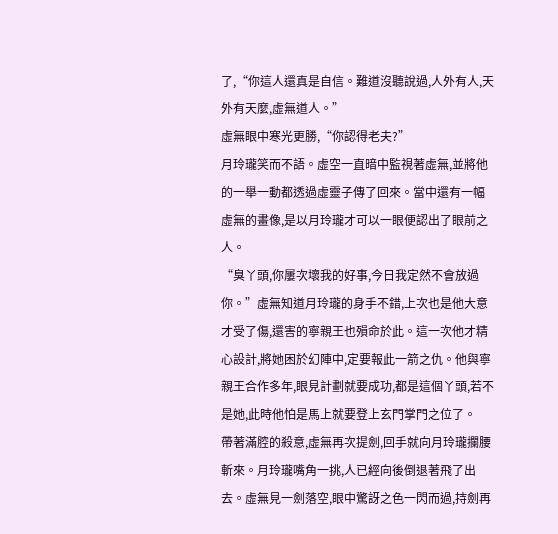了,“你這人還真是自信。難道沒聽說過,人外有人,天外有天麼,虛無道人。”
虛無眼中寒光更勝,“你認得老夫?”
月玲瓏笑而不語。虛空一直暗中監視著虛無,並將他的一舉一動都透過虛靈子傳了回來。當中還有一幅虛無的畫像,是以月玲瓏才可以一眼便認出了眼前之人。
“臭丫頭,你屢次壞我的好事,今日我定然不會放過你。”虛無知道月玲瓏的身手不錯,上次也是他大意才受了傷,還害的寧親王也殞命於此。這一次他才精心設計,將她困於幻陣中,定要報此一箭之仇。他與寧親王合作多年,眼見計劃就要成功,都是這個丫頭,若不是她,此時他怕是馬上就要登上玄門掌門之位了。
帶著滿腔的殺意,虛無再次提劍,回手就向月玲瓏攔腰斬來。月玲瓏嘴角一挑,人已經向後倒退著飛了出去。虛無見一劍落空,眼中驚訝之色一閃而過,持劍再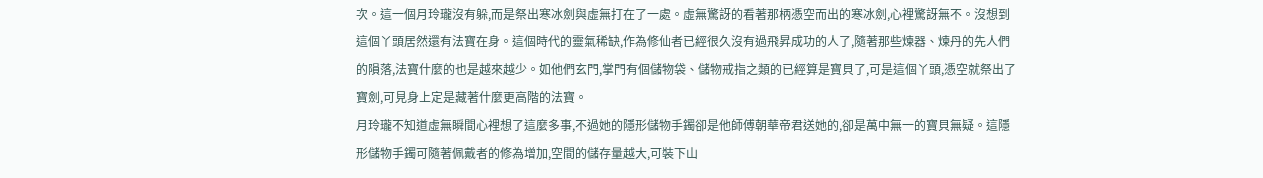次。這一個月玲瓏沒有躲,而是祭出寒冰劍與虛無打在了一處。虛無驚訝的看著那柄憑空而出的寒冰劍,心裡驚訝無不。沒想到這個丫頭居然還有法寶在身。這個時代的靈氣稀缺,作為修仙者已經很久沒有過飛昇成功的人了,隨著那些煉器、煉丹的先人們的隕落,法寶什麼的也是越來越少。如他們玄門,掌門有個儲物袋、儲物戒指之類的已經算是寶貝了,可是這個丫頭,憑空就祭出了寶劍,可見身上定是藏著什麼更高階的法寶。
月玲瓏不知道虛無瞬間心裡想了這麼多事,不過她的隱形儲物手鐲卻是他師傅朝華帝君送她的,卻是萬中無一的寶貝無疑。這隱形儲物手鐲可隨著佩戴者的修為增加,空間的儲存量越大,可裝下山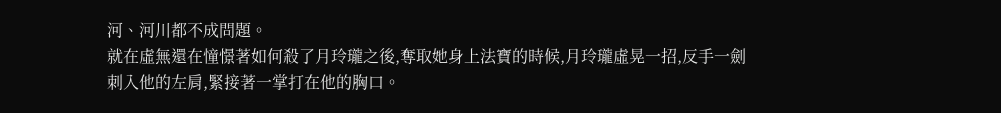河、河川都不成問題。
就在虛無還在憧憬著如何殺了月玲瓏之後,奪取她身上法寶的時候,月玲瓏虛晃一招,反手一劍刺入他的左肩,緊接著一掌打在他的胸口。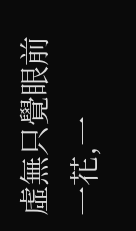虛無只覺眼前一花,一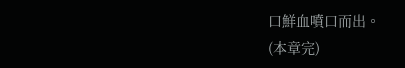口鮮血噴口而出。
(本章完)